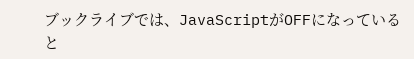ブックライブでは、JavaScriptがOFFになっていると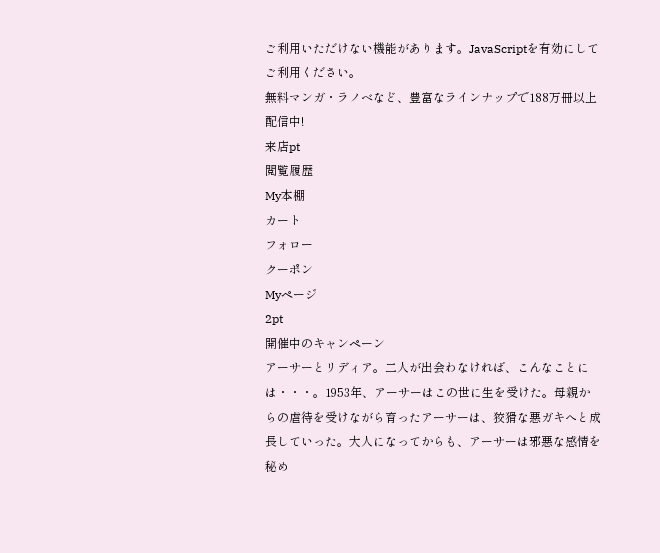ご利用いただけない機能があります。JavaScriptを有効にしてご利用ください。
無料マンガ・ラノベなど、豊富なラインナップで188万冊以上配信中!
来店pt
閲覧履歴
My本棚
カート
フォロー
クーポン
Myページ
2pt
開催中のキャンペーン
アーサーとリディア。二人が出会わなければ、こんなことには・・・。1953年、アーサーはこの世に生を受けた。母親からの虐待を受けながら育ったアーサーは、狡猾な悪ガキへと成長していった。大人になってからも、アーサーは邪悪な感情を秘め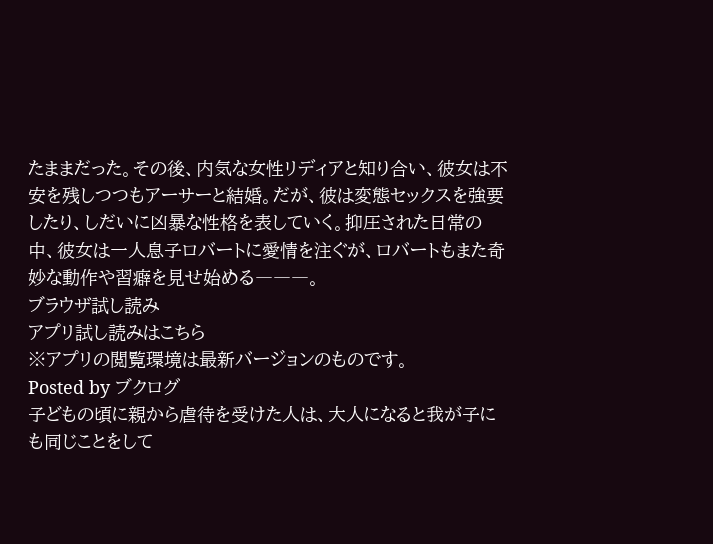たままだった。その後、内気な女性リディアと知り合い、彼女は不安を残しつつもアーサーと結婚。だが、彼は変態セックスを強要したり、しだいに凶暴な性格を表していく。抑圧された日常の中、彼女は一人息子ロバートに愛情を注ぐが、ロバートもまた奇妙な動作や習癖を見せ始める―――。
ブラウザ試し読み
アプリ試し読みはこちら
※アプリの閲覧環境は最新バージョンのものです。
Posted by ブクログ
子どもの頃に親から虐待を受けた人は、大人になると我が子にも同じことをして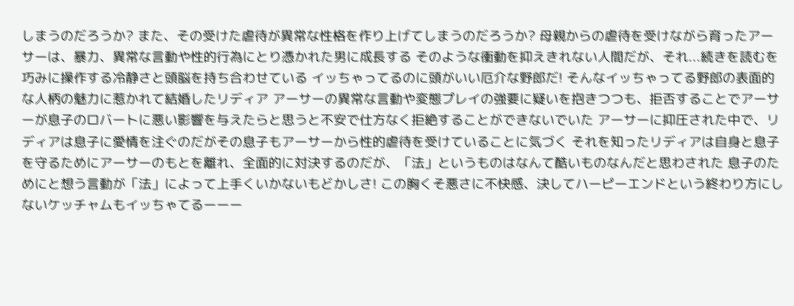しまうのだろうか? また、その受けた虐待が異常な性格を作り上げてしまうのだろうか? 母親からの虐待を受けながら育ったアーサーは、暴力、異常な言動や性的行為にとり憑かれた男に成長する そのような衝動を抑えきれない人間だが、それ...続きを読むを巧みに操作する冷静さと頭脳を持ち合わせている イッちゃってるのに頭がいい厄介な野郎だ! そんなイッちゃってる野郎の表面的な人柄の魅力に惹かれて結婚したリディア アーサーの異常な言動や変態プレイの強要に疑いを抱きつつも、拒否することでアーサーが息子のロバートに悪い影響を与えたらと思うと不安で仕方なく拒絶することができないでいた アーサーに抑圧された中で、リディアは息子に愛情を注ぐのだがその息子もアーサーから性的虐待を受けていることに気づく それを知ったリディアは自身と息子を守るためにアーサーのもとを離れ、全面的に対決するのだが、「法」というものはなんて酷いものなんだと思わされた 息子のためにと想う言動が「法」によって上手くいかないもどかしさ! この胸くそ悪さに不快感、決してハーピーエンドという終わり方にしないケッチャムもイッちゃてるーーー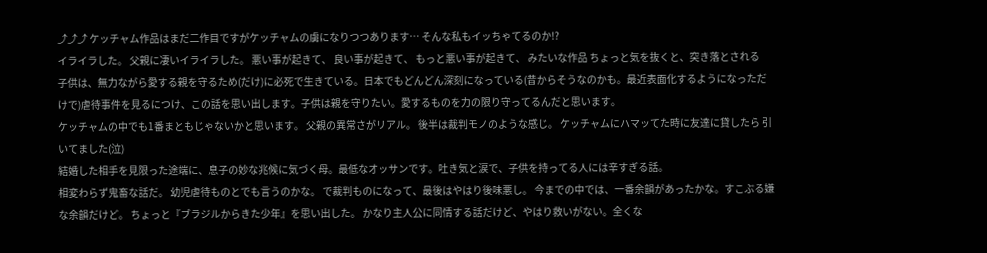⤴⤴⤴ ケッチャム作品はまだ二作目ですがケッチャムの虜になりつつあります… そんな私もイッちゃてるのか!?
イライラした。 父親に凄いイライラした。 悪い事が起きて、 良い事が起きて、 もっと悪い事が起きて、 みたいな作品 ちょっと気を抜くと、突き落とされる
子供は、無力ながら愛する親を守るため(だけ)に必死で生きている。日本でもどんどん深刻になっている(昔からそうなのかも。最近表面化するようになっただけで)虐待事件を見るにつけ、この話を思い出します。子供は親を守りたい。愛するものを力の限り守ってるんだと思います。
ケッチャムの中でも1番まともじゃないかと思います。 父親の異常さがリアル。 後半は裁判モノのような感じ。 ケッチャムにハマッてた時に友達に貸したら 引いてました(泣)
結婚した相手を見限った途端に、息子の妙な兆候に気づく母。最低なオッサンです。吐き気と涙で、子供を持ってる人には辛すぎる話。
相変わらず鬼畜な話だ。 幼児虐待ものとでも言うのかな。 で裁判ものになって、最後はやはり後味悪し。 今までの中では、一番余韻があったかな。すこぶる嫌な余韻だけど。 ちょっと『ブラジルからきた少年』を思い出した。 かなり主人公に同情する話だけど、やはり救いがない。全くな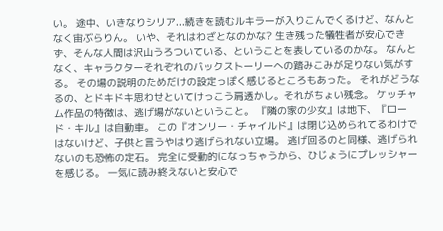い。 途中、いきなりシリア...続きを読むルキラーが入りこんでくるけど、なんとなく宙ぶらりん。 いや、それはわざとなのかな? 生き残った犠牲者が安心できず、そんな人間は沢山うろついている、ということを表しているのかな。 なんとなく、キャラクターそれぞれのバックストーリーへの踏みこみが足りない気がする。 その場の説明のためだけの設定っぽく感じるところもあった。 それがどうなるの、とドキドキ思わせといてけっこう肩透かし。それがちょい残念。 ケッチャム作品の特徴は、逃げ場がないということ。 『隣の家の少女』は地下、『ロード・キル』は自動車。 この『オンリー・チャイルド』は閉じ込められてるわけではないけど、子供と言うやはり逃げられない立場。 逃げ回るのと同様、逃げられないのも恐怖の定石。 完全に受動的になっちゃうから、ひじょうにプレッシャーを感じる。 一気に読み終えないと安心で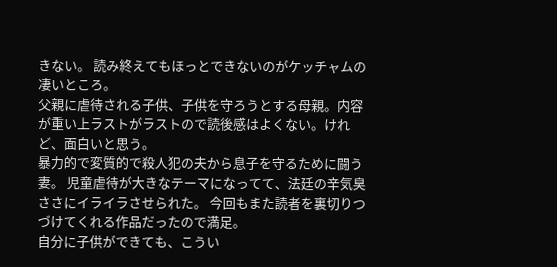きない。 読み終えてもほっとできないのがケッチャムの凄いところ。
父親に虐待される子供、子供を守ろうとする母親。内容が重い上ラストがラストので読後感はよくない。けれど、面白いと思う。
暴力的で変質的で殺人犯の夫から息子を守るために闘う妻。 児童虐待が大きなテーマになってて、法廷の辛気臭ささにイライラさせられた。 今回もまた読者を裏切りつづけてくれる作品だったので満足。
自分に子供ができても、こうい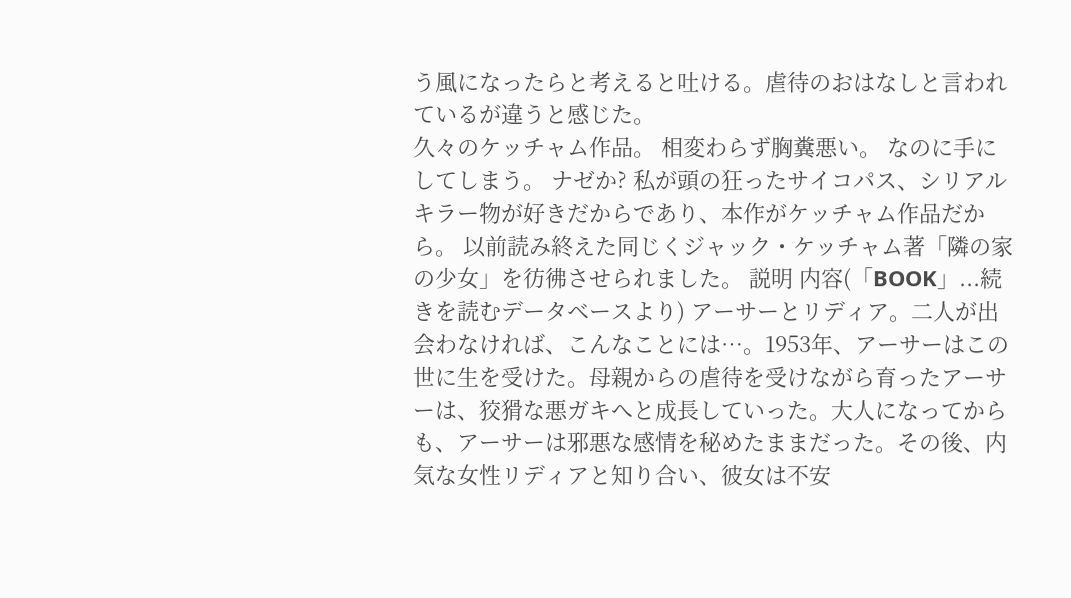う風になったらと考えると吐ける。虐待のおはなしと言われているが違うと感じた。
久々のケッチャム作品。 相変わらず胸糞悪い。 なのに手にしてしまう。 ナゼか? 私が頭の狂ったサイコパス、シリアルキラー物が好きだからであり、本作がケッチャム作品だから。 以前読み終えた同じくジャック・ケッチャム著「隣の家の少女」を彷彿させられました。 説明 内容(「BOOK」...続きを読むデータベースより) アーサーとリディア。二人が出会わなければ、こんなことには…。1953年、アーサーはこの世に生を受けた。母親からの虐待を受けながら育ったアーサーは、狡猾な悪ガキへと成長していった。大人になってからも、アーサーは邪悪な感情を秘めたままだった。その後、内気な女性リディアと知り合い、彼女は不安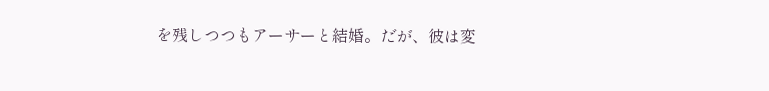を残しつつもアーサーと結婚。だが、彼は変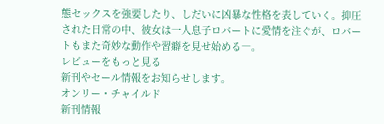態セックスを強要したり、しだいに凶暴な性格を表していく。抑圧された日常の中、彼女は一人息子ロバートに愛情を注ぐが、ロバートもまた奇妙な動作や習癖を見せ始める―。
レビューをもっと見る
新刊やセール情報をお知らせします。
オンリー・チャイルド
新刊情報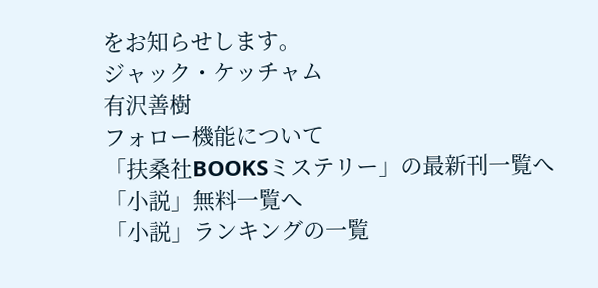をお知らせします。
ジャック・ケッチャム
有沢善樹
フォロー機能について
「扶桑社BOOKSミステリー」の最新刊一覧へ
「小説」無料一覧へ
「小説」ランキングの一覧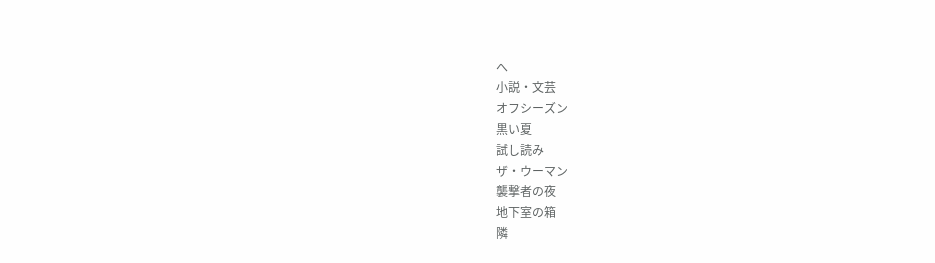へ
小説・文芸
オフシーズン
黒い夏
試し読み
ザ・ウーマン
襲撃者の夜
地下室の箱
隣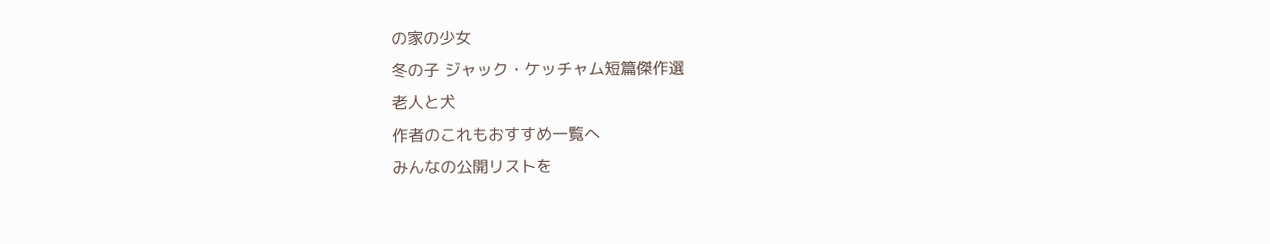の家の少女
冬の子 ジャック・ケッチャム短篇傑作選
老人と犬
作者のこれもおすすめ一覧へ
みんなの公開リストを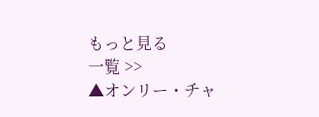もっと見る
一覧 >>
▲オンリー・チャ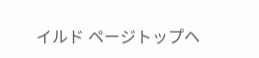イルド ページトップヘ